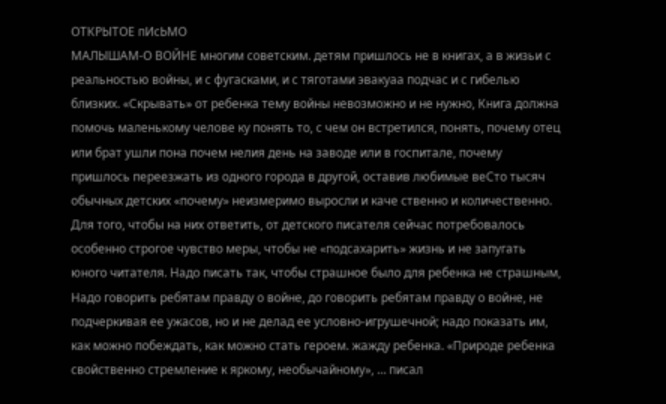ОТКРЫТОЕ пИсЬМО
МАЛЫШАМ-О ВОЙНЕ многим советским. детям пришлось не в книгах, а в жизьи с реальностью войны, и с фугасками, и с тяготами эвакуаа подчас и с гибелью близких. «Скрывать» от ребенка тему войны невозможно и не нужно, Книга должна помочь маленькому челове ку понять то, с чем он встретился, понять, почему отец или брат ушли пона почем нелия день на заводе или в госпитале, почему пришлось переезжать из одного города в другой, оставив любимые веСто тысяч обычных детских «почему» неизмеримо выросли и каче ственно и количественно. Для того, чтобы на них ответить, от детского писателя сейчас потребовалось особенно строгое чувство меры, чтобы не «подсахарить» жизнь и не запугать юного читателя. Надо писать так, чтобы страшное было для ребенка не страшным, Надо говорить ребятам правду о войне, до говорить ребятам правду о войне, не подчеркивая ее ужасов, но и не делад ее условно-игрушечной; надо показать им, как можно побеждать, как можно стать героем. жажду ребенка. «Природе ребенка свойственно стремление к яркому, необычайному», … писал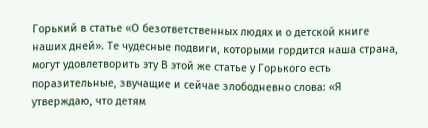Горький в статье «О безответственных людях и о детской книге наших дней». Те чудесные подвиги, которыми гордится наша страна, могут удовлетворить эту В этой же статье у Горького есть поразительные, звучащие и сейчае злободневно слова: «Я утверждаю, что детям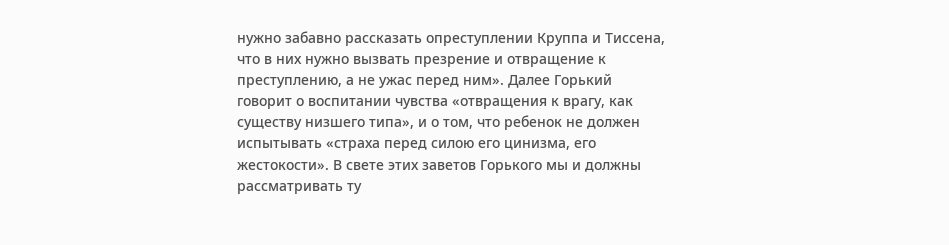нужно забавно рассказать опреступлении Круппа и Тиссена, что в них нужно вызвать презрение и отвращение к преступлению, а не ужас перед ним». Далее Горький говорит о воспитании чувства «отвращения к врагу, как существу низшего типа», и о том, что ребенок не должен испытывать «страха перед силою его цинизма, его жестокости». В свете этих заветов Горького мы и должны рассматривать ту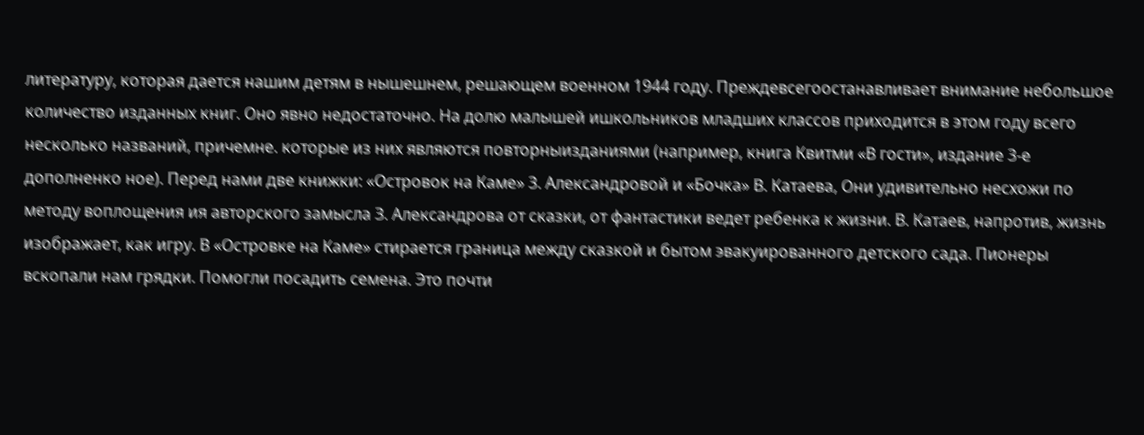литературу, которая дается нашим детям в нышешнем, решающем военном 1944 году. Преждевсегоостанавливает внимание небольшое количество изданных книг. Оно явно недостаточно. На долю малышей ишкольников младших классов приходится в этом году всего несколько названий, причемне. которые из них являются повторныизданиями (например, книга Квитми «В гости», издание 3-е дополненко ное). Перед нами две книжки: «Островок на Каме» 3. Александровой и «Бочка» В. Катаева, Они удивительно несхожи по методу воплощения ия авторского замысла З. Александрова от сказки, от фантастики ведет ребенка к жизни. В. Катаев, напротив, жизнь изображает, как игру. В «Островке на Каме» стирается граница между сказкой и бытом эвакуированного детского сада. Пионеры вскопали нам грядки. Помогли посадить семена. Это почти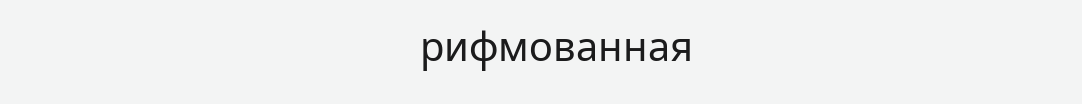рифмованная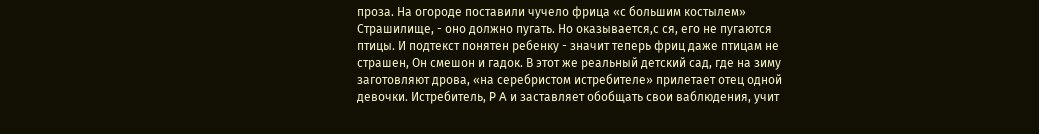проза. На огороде поставили чучело фрица «с большим костылем» Страшилище, - оно должно пугать. Но оказывается,с ся, его не пугаются птицы. И подтекст понятен ребенку - значит теперь фриц даже птицам не страшен, Он смешон и гадок. В этот же реальный детский сад, где на зиму заготовляют дрова, «на серебристом истребителе» прилетает отец одной девочки. Истребитель, P A и заставляет обобщать свои ваблюдения, учит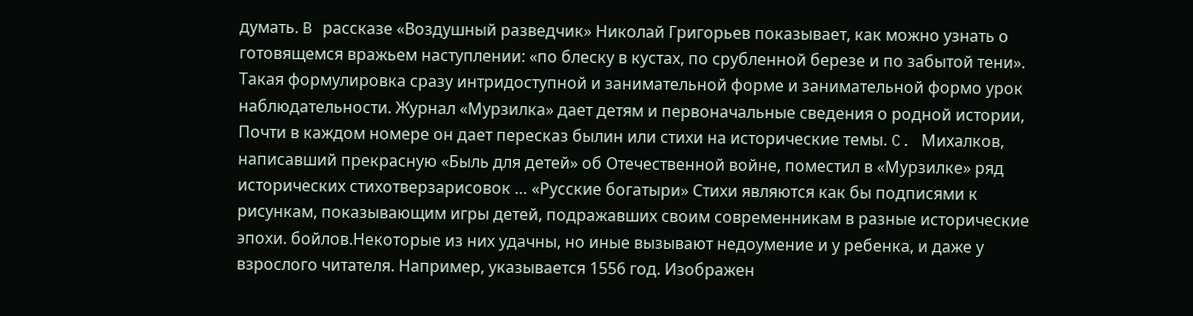думать. B рассказе «Воздушный разведчик» Николай Григорьев показывает, как можно узнать о готовящемся вражьем наступлении: «по блеску в кустах, по срубленной березе и по забытой тени». Такая формулировка сразу интридоступной и занимательной форме и занимательной формо урок наблюдательности. Журнал «Мурзилка» дает детям и первоначальные сведения о родной истории, Почти в каждом номере он дает пересказ былин или стихи на исторические темы. C. Михалков, написавший прекрасную «Быль для детей» об Отечественной войне, поместил в «Мурзилке» ряд исторических стихотверзарисовок … «Русские богатыри» Стихи являются как бы подписями к рисункам, показывающим игры детей, подражавших своим современникам в разные исторические эпохи. бойлов.Некоторые из них удачны, но иные вызывают недоумение и у ребенка, и даже у взрослого читателя. Например, указывается 1556 год. Изображен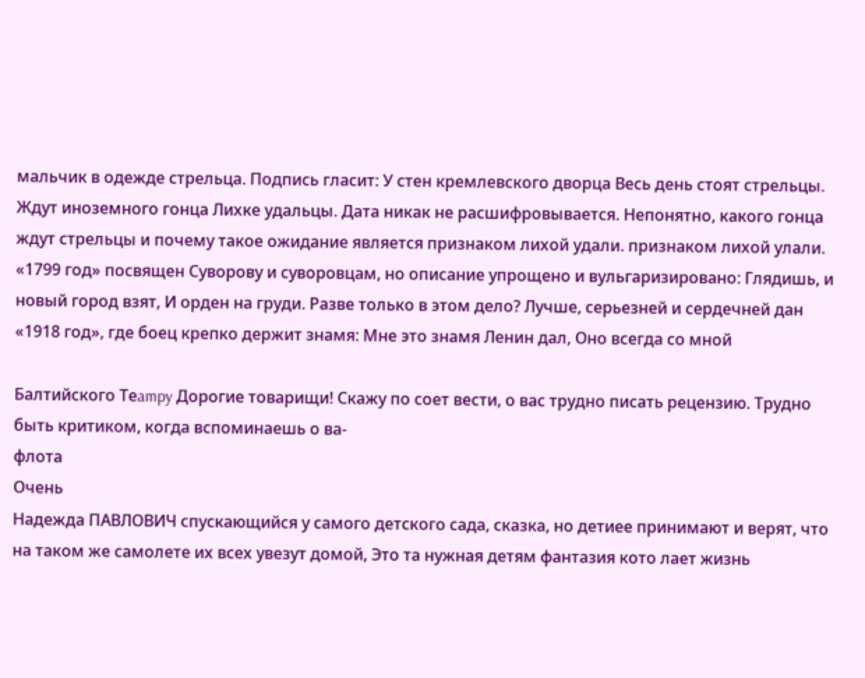мальчик в одежде стрельца. Подпись гласит: У стен кремлевского дворца Весь день стоят стрельцы. Ждут иноземного гонца Лихке удальцы. Дата никак не расшифровывается. Непонятно, какого гонца ждут стрельцы и почему такое ожидание является признаком лихой удали. признаком лихой улали. «1799 год» посвящен Суворову и суворовцам, но описание упрощено и вульгаризировано: Глядишь, и новый город взят, И орден на груди. Разве только в этом дело? Лучше, серьезней и сердечней дан «1918 год», где боец крепко держит знамя: Мне это знамя Ленин дал, Оно всегда со мной

Балтийского Теampy Дорогие товарищи! Скажу по соет вести, о вас трудно писать рецензию. Трудно быть критиком, когда вспоминаешь о ва-
флота
Очень
Надежда ПАВЛОВИЧ спускающийся у самого детского сада, сказка, но детиее принимают и верят, что на таком же самолете их всех увезут домой, Это та нужная детям фантазия кото лает жизнь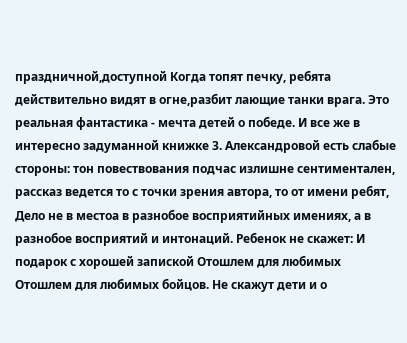праздничной,доступной Когда топят печку, ребята действительно видят в огне,разбит лающие танки врага. Это реальная фантастика - мечта детей о победе. И все же в интересно задуманной книжке 3. Александровой есть слабые стороны: тон повествования подчас излишне сентиментален, рассказ ведется то с точки зрения автора, то от имени ребят, Дело не в местоа в разнобое восприятийных имениях, а в разнобое восприятий и интонаций. Ребенок не скажет: И подарок с хорошей запиской Отошлем для любимых Отошлем для любимых бойцов. Не скажут дети и о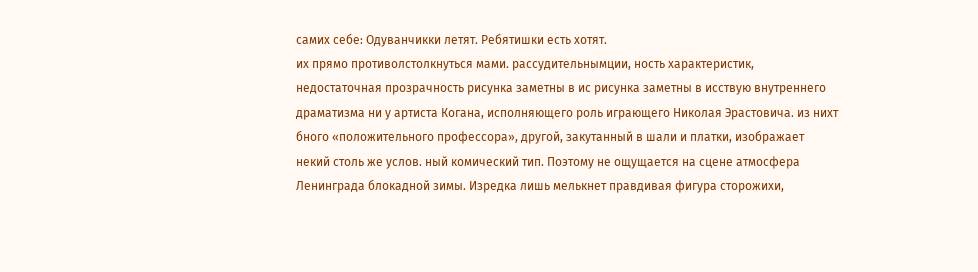самих себе: Одуванчикки летят. Ребятишки есть хотят.
их прямо противолстолкнуться мами. рассудительнымции, ность характеристик, недостаточная прозрачность рисунка заметны в ис рисунка заметны в исствую внутреннего драматизма ни у артиста Когана, исполняющего роль играющего Николая Эрастовича. из нихт бного «положительного профессора», другой, закутанный в шали и платки, изображает некий столь же услов. ный комический тип. Поэтому не ощущается на сцене атмосфера Ленинграда блокадной зимы. Изредка лишь мелькнет правдивая фигура сторожихи,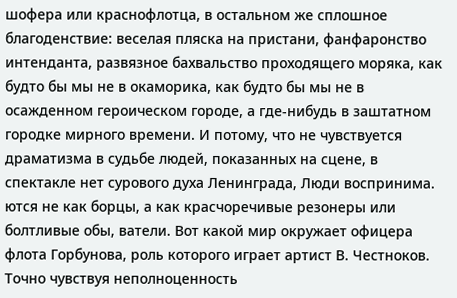шофера или краснофлотца, в остальном же сплошное благоденствие: веселая пляска на пристани, фанфаронство интенданта, развязное бахвальство проходящего моряка, как будто бы мы не в окаморика, как будто бы мы не в осажденном героическом городе, а где-нибудь в заштатном городке мирного времени. И потому, что не чувствуется драматизма в судьбе людей, показанных на сцене, в спектакле нет сурового духа Ленинграда, Люди воспринима. ются не как борцы, а как красчоречивые резонеры или болтливые обы, ватели. Вот какой мир окружает офицера флота Горбунова, роль которого играет артист В. Честноков. Точно чувствуя неполноценность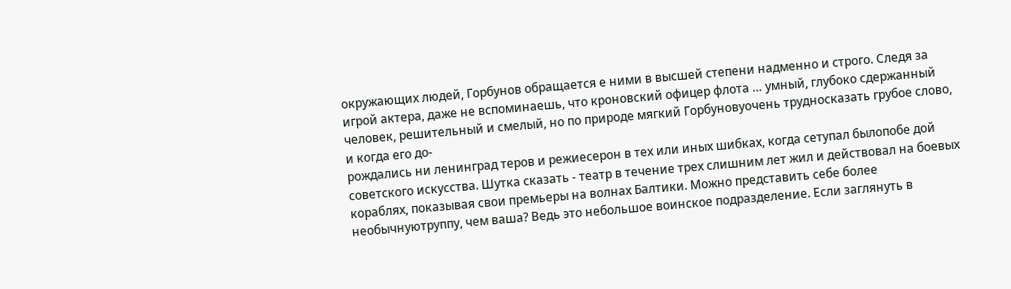окружающих людей, Горбунов обращается е ними в высшей степени надменно и строго. Следя за игрой актера, даже не вспоминаешь, что кроновский офицер флота … умный, глубоко сдержанный человек, решительный и смелый, но по природе мягкий Горбуновуочень трудносказать грубое слово, и когда его до-
рождались ни ленинград теров и режиесерон в тех или иных шибках, когда сетупал былопобе дой советского искусства. Шутка сказать - театр в течение трех слишним лет жил и действовал на боевых кораблях, показывая свои премьеры на волнах Балтики. Можно представить себе более необычнуютруппу, чем ваша? Ведь это небольшое воинское подразделение. Если заглянуть в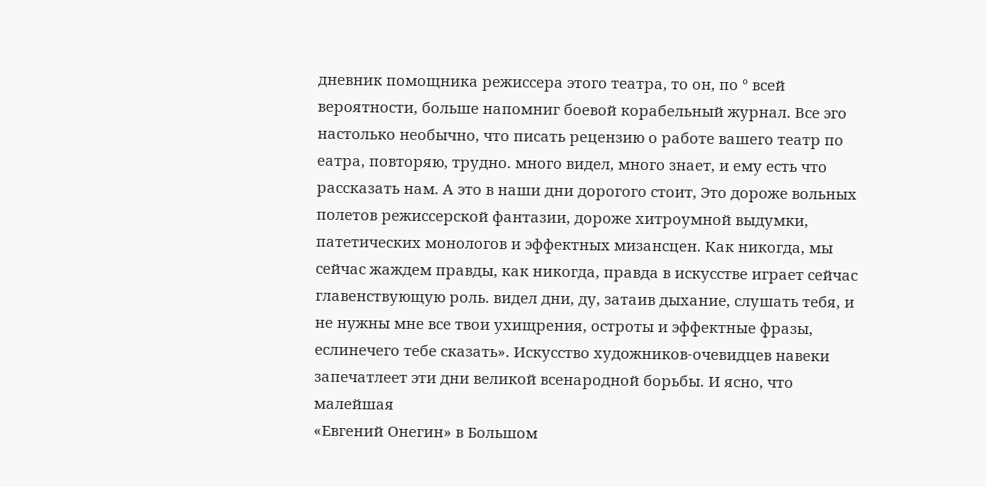дневник помощника режиссера этого театра, то он, по ° всей вероятности, больше напомниг боевой корабельный журнал. Все эго настолько необычно, что писать рецензию о работе вашего театр по еатра, повторяю, трудно. много видел, много знает, и ему есть что рассказать нам. А это в наши дни дорогого стоит, Это дороже вольных полетов режиссерской фантазии, дороже хитроумной выдумки, патетических монологов и эффектных мизансцен. Как никогда, мы сейчас жаждем правды, как никогда, правда в искусстве играет сейчас главенствующую роль. видел дни, ду, затаив дыхание, слушать тебя, и не нужны мне все твои ухищрения, остроты и эффектные фразы, еслинечего тебе сказать». Искусство художников-очевидцев навеки запечатлеет эти дни великой всенародной борьбы. И ясно, что малейшая
«Евгений Онегин» в Большом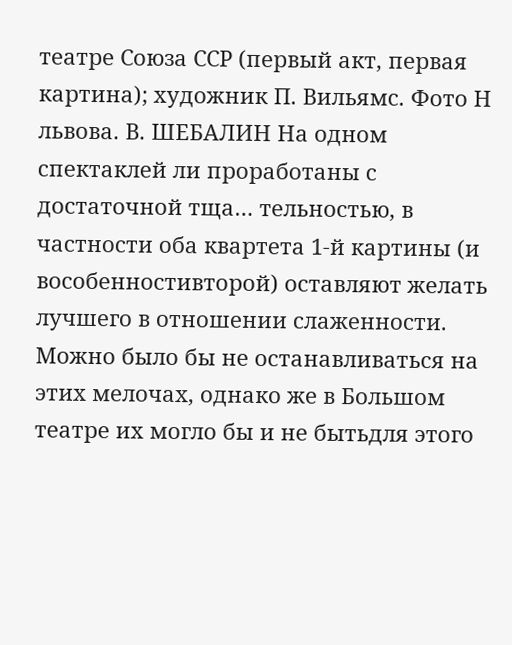театре Союза ССР (первый акт, первая картина); художник П. Вильямс. Фото Н львова. В. ШЕБАЛИН На одном спектаклей ли проработаны с достаточной тща… тельностью, в частности оба квартета 1-й картины (и вособенностивторой) оставляют желать лучшего в отношении слаженности. Можно было бы не останавливаться на этих мелочах, однако же в Большом театре их могло бы и не бытьдля этого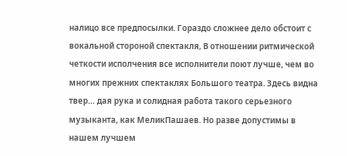налицо все предпосылки. Гораздо сложнее дело обстоит с вокальной стороной спектакля, В отношении ритмической четкости исполчения все исполнители поют лучше, чем во многих прежних спектаклях Большого театра. Здесь видна твер… дая рука и солидная работа такого серьезного музыканта, как МеликПашаев. Но разве допустимы в нашем лучшем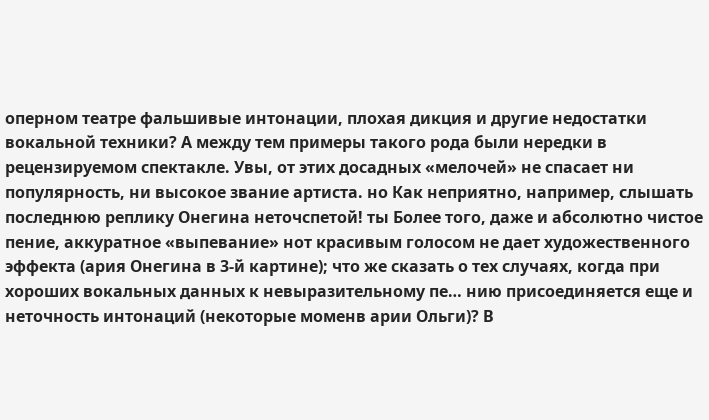оперном театре фальшивые интонации, плохая дикция и другие недостатки вокальной техники? А между тем примеры такого рода были нередки в рецензируемом спектакле. Увы, от этих досадных «мелочей» не спасает ни популярность, ни высокое звание артиста. но Как неприятно, например, слышать последнюю реплику Онегина неточспетой! ты Более того, даже и абсолютно чистое пение, аккуратное «выпевание» нот красивым голосом не дает художественного эффекта (ария Онегина в 3-й картине); что же сказать о тех случаях, когда при хороших вокальных данных к невыразительному пе… нию присоединяется еще и неточность интонаций (некоторые моменв арии Ольги)? В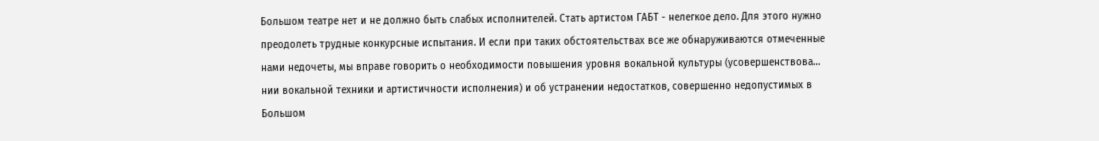Большом театре нет и не должно быть слабых исполнителей. Стать артистом ГАБТ - нелегкое дело. Для этого нужно преодолеть трудные конкурсные испытания. И если при таких обстоятельствах все же обнаруживаются отмеченные нами недочеты, мы вправе говорить о необходимости повышения уровня вокальной культуры (усовершенствова… нии вокальной техники и артистичности исполнения) и об устранении недостатков, совершенно недопустимых в Большом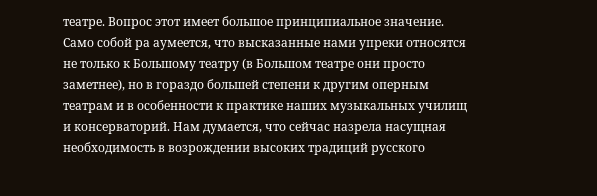театре. Вопрос этот имеет большое принципиальное значение. Само собой ра аумеется, что высказанные нами упреки относятся не только к Большому театру (в Большом театре они просто заметнее), но в гораздо большей степени к другим оперным театрам и в особенности к практике наших музыкальных училищ и консерваторий. Нам думается, что сейчас назрела насущная необходимость в возрождении высоких традиций русского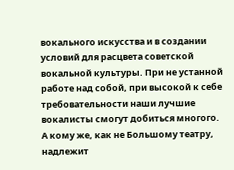вокального искусства и в создании условий для расцвета советской вокальной культуры. При не устанной работе над собой, при высокой к себе требовательности наши лучшие вокалисты смогут добиться многого. А кому же, как не Большому театру, надлежит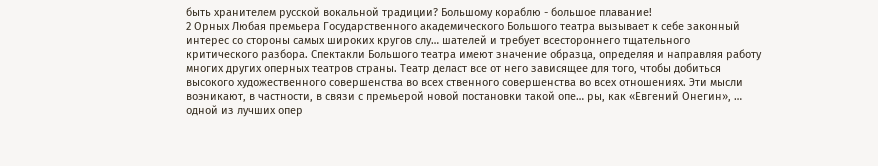быть хранителем русской вокальной традиции? Большому кораблю - большое плавание!
2 Орных Любая премьера Государственного академического Большого театра вызывает к себе законный интерес со стороны самых широких кругов слу… шателей и требует всестороннего тщательного критического разбора. Спектакли Большого театра имеют значение образца, определяя и направляя работу многих других оперных театров страны. Театр деласт все от него зависящее для того, чтобы добиться высокого художественного совершенства во всех ственного совершенства во всех отношениях. Эти мысли воэникают, в частности, в связи с премьерой новой постановки такой опе… ры, как «Евгений Онегин», … одной из лучших опер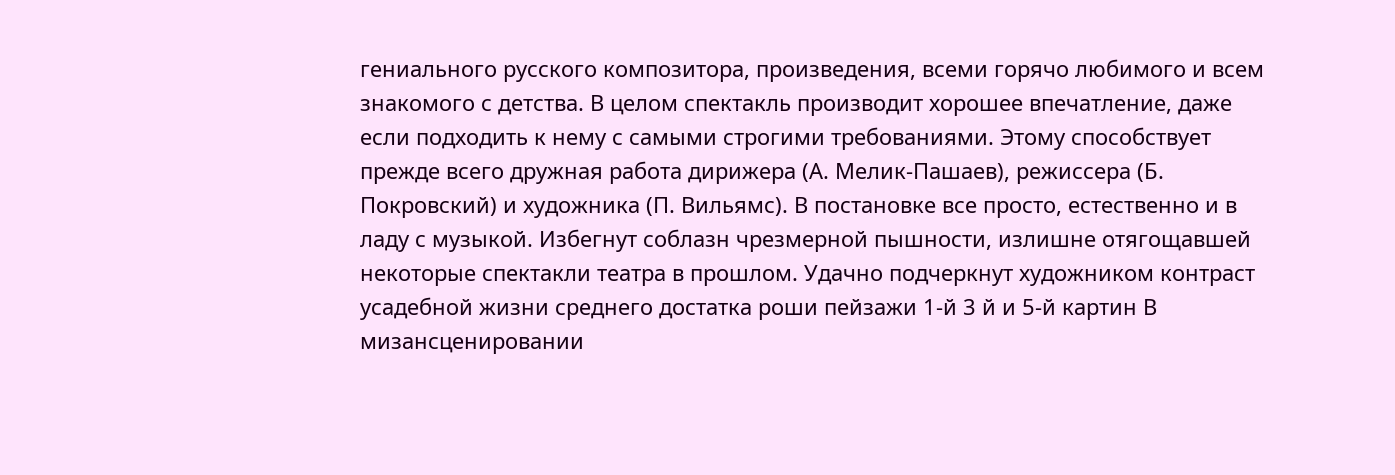гениального русского композитора, произведения, всеми горячо любимого и всем знакомого с детства. В целом спектакль производит хорошее впечатление, даже если подходить к нему с самыми строгими требованиями. Этому способствует прежде всего дружная работа дирижера (А. Мелик-Пашаев), режиссера (Б. Покровский) и художника (П. Вильямс). В постановке все просто, естественно и в ладу с музыкой. Избегнут соблазн чрезмерной пышности, излишне отягощавшей некоторые спектакли театра в прошлом. Удачно подчеркнут художником контраст усадебной жизни среднего достатка роши пейзажи 1-й 3 й и 5-й картин В мизансценировании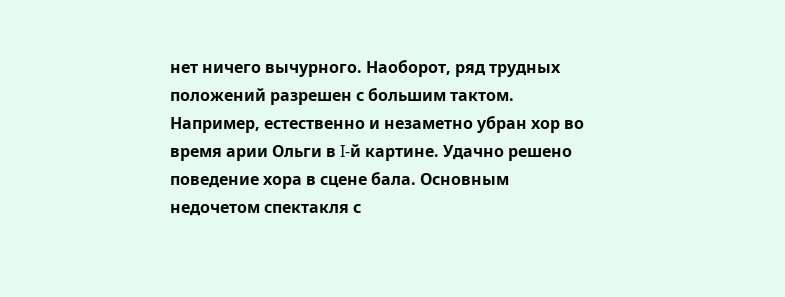нет ничего вычурного. Наоборот, ряд трудных положений разрешен с большим тактом. Например, естественно и незаметно убран хор во время арии Ольги в I-й картине. Удачно решено поведение хора в сцене бала. Основным недочетом спектакля с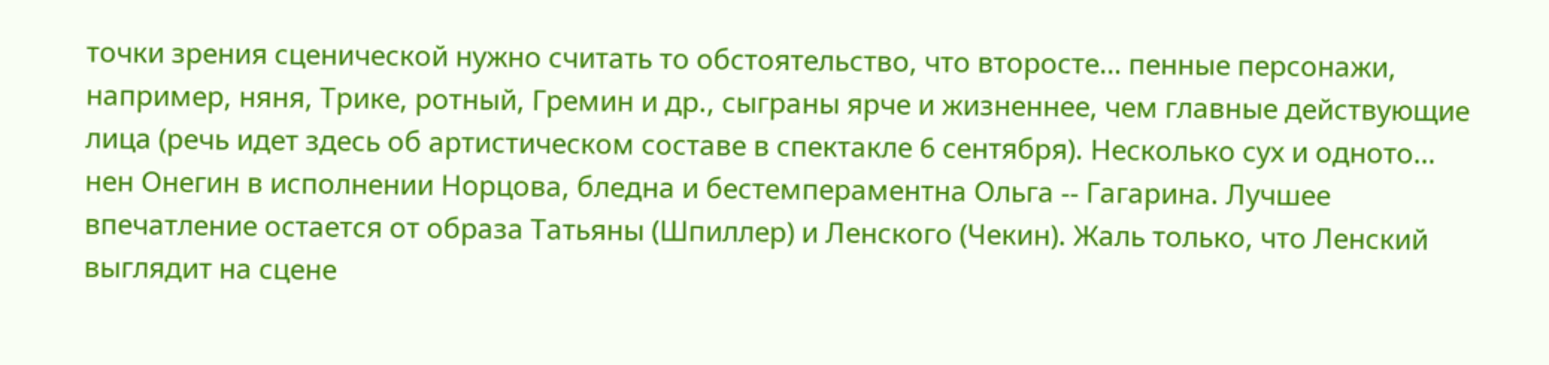точки зрения сценической нужно считать то обстоятельство, что второсте… пенные персонажи, например, няня, Трике, ротный, Гремин и др., сыграны ярче и жизненнее, чем главные действующие лица (речь идет здесь об артистическом составе в спектакле 6 сентября). Несколько сух и одното… нен Онегин в исполнении Норцова, бледна и бестемпераментна Ольга -- Гагарина. Лучшее впечатление остается от образа Татьяны (Шпиллер) и Ленского (Чекин). Жаль только, что Ленский выглядит на сцене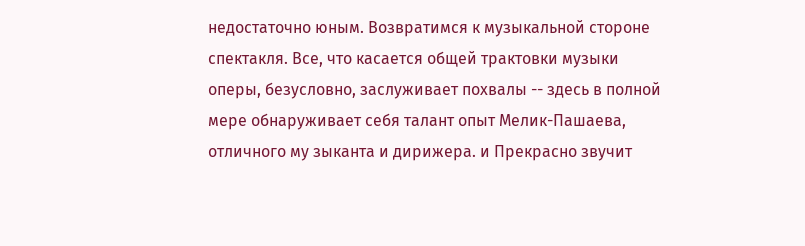недостаточно юным. Возвратимся к музыкальной стороне спектакля. Все, что касается общей трактовки музыки оперы, безусловно, заслуживает похвалы -- здесь в полной мере обнаруживает себя талант опыт Мелик-Пашаева, отличного му зыканта и дирижера. и Прекрасно звучит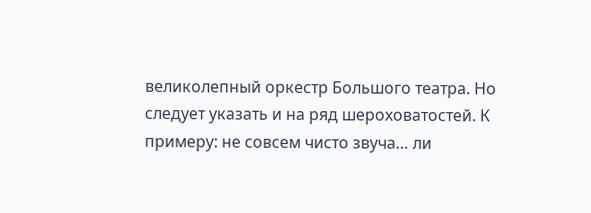великолепный оркестр Большого театра. Но следует указать и на ряд шероховатостей. К примеру: не совсем чисто звуча… ли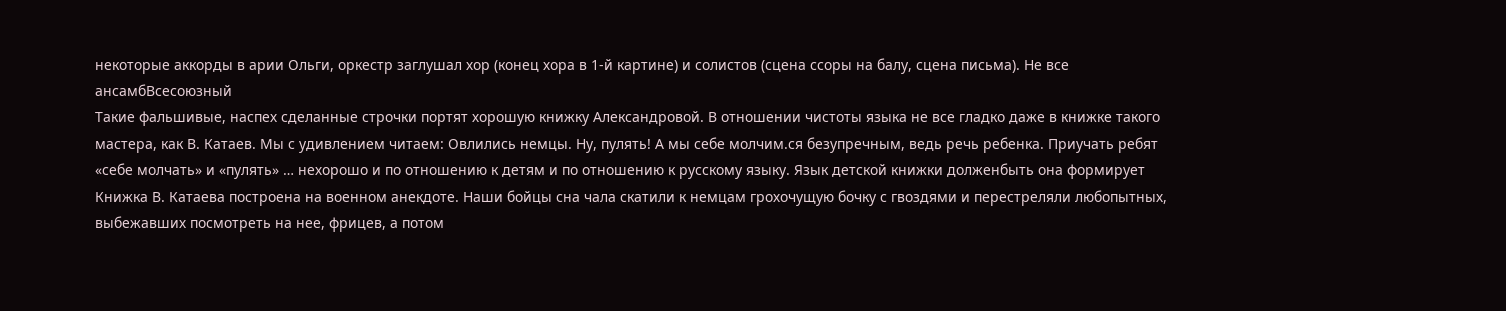некоторые аккорды в арии Ольги, оркестр заглушал хор (конец хора в 1-й картине) и солистов (сцена ссоры на балу, сцена письма). Не все ансамбВсесоюзный
Такие фальшивые, наспех сделанные строчки портят хорошую книжку Александровой. В отношении чистоты языка не все гладко даже в книжке такого мастера, как В. Катаев. Мы с удивлением читаем: Овлились немцы. Ну, пулять! А мы себе молчим.ся безупречным, ведь речь ребенка. Приучать ребят «себе молчать» и «пулять» … нехорошо и по отношению к детям и по отношению к русскому языку. Язык детской книжки долженбыть она формирует Книжка В. Катаева построена на военном анекдоте. Наши бойцы сна чала скатили к немцам грохочущую бочку с гвоздями и перестреляли любопытных, выбежавших посмотреть на нее, фрицев, а потом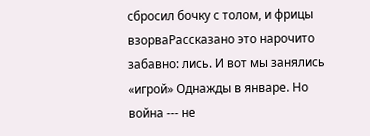сбросил бочку с толом, и фрицы взорваРассказано это нарочито забавно: лись. И вот мы занялись «игрой» Однажды в январе. Но война --- не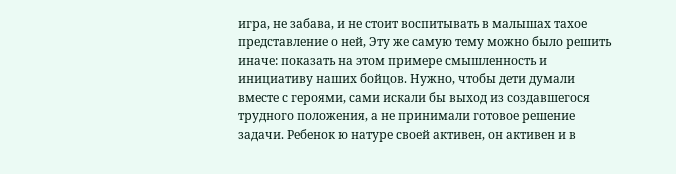игра, не забава, и не стоит воспитывать в малышах тахое представление о ней, Эту же самую тему можно было решить иначе: показать на этом примере смышленность и инициативу наших бойцов. Нужно, чтобы дети думали вместе с героями, сами искали бы выход из создавшегося трудного положения, а не принимали готовое решение задачи. Ребенок ю натуре своей активен, он активен и в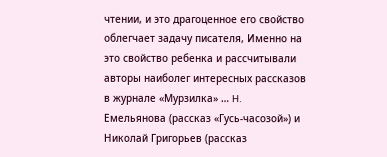чтении, и это драгоценное его свойство облегчает задачу писателя, Именно на это свойство ребенка и рассчитывали авторы наиболег интересных рассказов в журнале «Мурзилка» … H. Емельянова (рассказ «Гусь-часозой») и Николай Григорьев (рассказ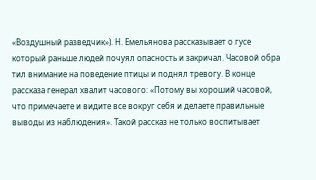«Воздушный разведчик»). H. Емельянова рассказывает о гусе который раньше людей почуял опасность и закричал. Часовой обра тил внимание на поведение птицы и поднял тревогу. В конце рассказа генерал хвалит часового: «Потому вы хороший часовой, что примечаете и видите все вокруг себя и делаете правильные выводы из наблюдения». Такой рассказ не только воспитывает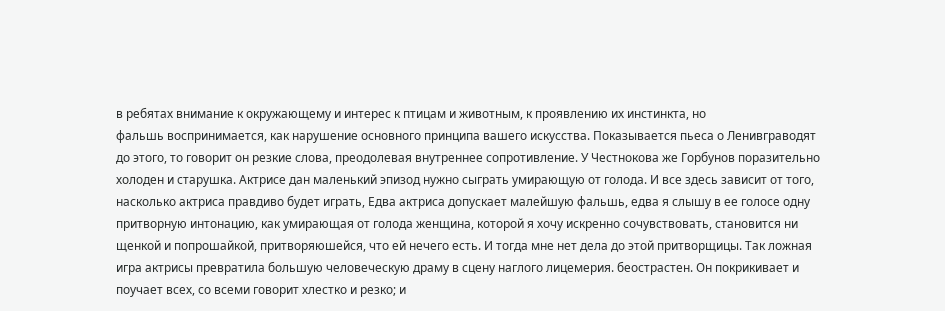в ребятах внимание к окружающему и интерес к птицам и животным, к проявлению их инстинкта, но
фальшь воспринимается, как нарушение основного принципа вашего искусства. Показывается пьеса о Ленивграводят до этого, то говорит он резкие слова, преодолевая внутреннее сопротивление. У Честнокова же Горбунов поразительно холоден и старушка. Актрисе дан маленький эпизод нужно сыграть умирающую от голода. И все здесь зависит от того, насколько актриса правдиво будет играть, Едва актриса допускает малейшую фальшь, едва я слышу в ее голосе одну притворную интонацию, как умирающая от голода женщина, которой я хочу искренно сочувствовать, становится ни щенкой и попрошайкой, притворяюшейся, что ей нечего есть. И тогда мне нет дела до этой притворщицы. Так ложная игра актрисы превратила большую человеческую драму в сцену наглого лицемерия. беострастен. Он покрикивает и поучает всех, со всеми говорит хлестко и резко; и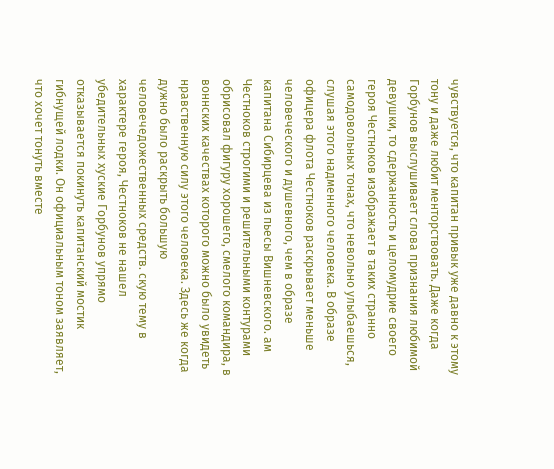чувствуется, что капитан привык уже давно к этому тону и даже любит менторствовать. Даже когда Горбунов выслушивает слова признания любимой девушки, то сдержанность и целомудрие своего героя Честноков изображает в таких странно самодовольных тонах, что невольно улыбаешься, слушая этого надменного человека. В образе офицера флота Честноков раскрывает меньше человеческого и душевного, чем в образе капитана Сибирцева из пьесы Вишневского. ам Честноков строгими и решительными контурами обрисовал фигуру хорошего, смелого командира, в воннских качествах которого можно было увидеть нравственную силу этого человека. Здесь же когда дужно было раскрыть большую человечедожественных средств. скую тему в характере героя, Честноков не нашел убедительных хуские Горбунов упрямо отказывается покинуть капитанский мостик гибнущей лодки. Он официальным тоном заявляет, что хочет тонуть вместе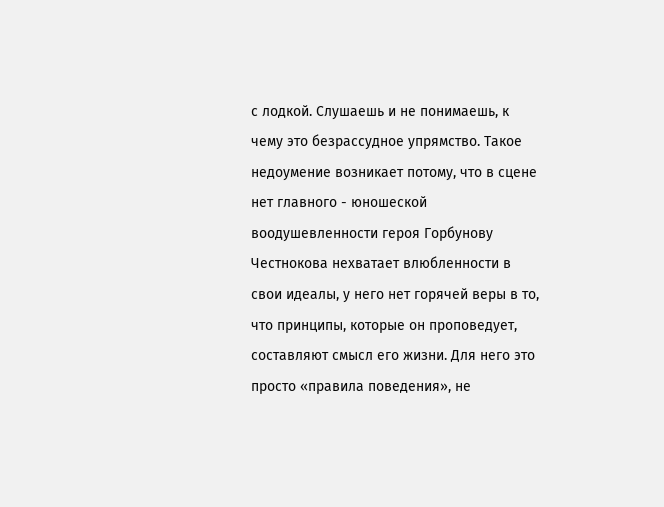с лодкой. Слушаешь и не понимаешь, к чему это безрассудное упрямство. Такое недоумение возникает потому, что в сцене нет главного - юношеской воодушевленности героя Горбунову Честнокова нехватает влюбленности в свои идеалы, у него нет горячей веры в то, что принципы, которые он проповедует, составляют смысл его жизни. Для него это просто «правила поведения», не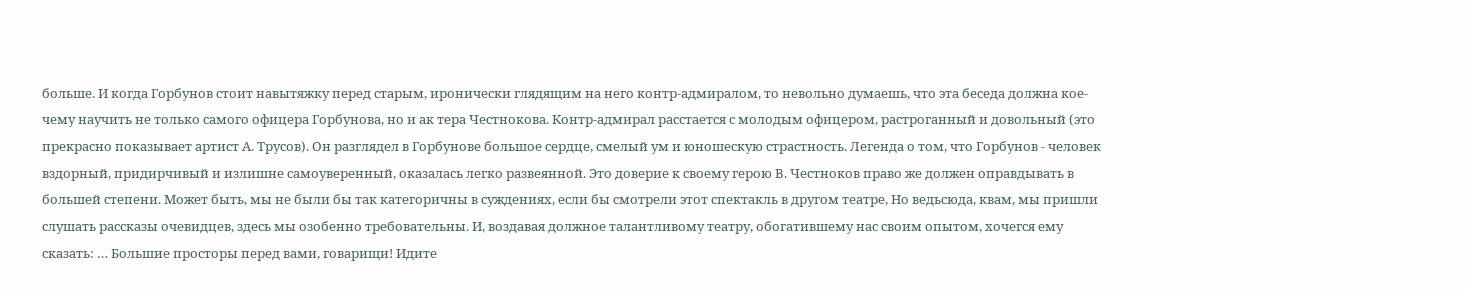больше. И когда Горбунов стоит навытяжку перед старым, иронически глядящим на него контр-адмиралом, то невольно думаешь, что эта беседа должна кое-чему научить не только самого офицера Горбунова, но и ак тера Честнокова. Контр-адмирал расстается с молодым офицером, растроганный и довольный (это прекрасно показывает артист А. Трусов). Он разглядел в Горбунове большое сердце, смелый ум и юношескую страстность. Легенда о том, что Горбунов - человек вздорный, придирчивый и излишне самоуверенный, оказалась легко развеянной. Это доверие к своему герою В. Честноков право же должен оправдывать в большей степени. Может быть, мы не были бы так категоричны в суждениях, если бы смотрели этот спектакль в другом театре, Но ведьсюда, квам, мы пришли слушать рассказы очевидцев, здесь мы озобенно требовательны. И, воздавая должное талантливому театру, обогатившему нас своим опытом, хочегся ему сказать: … Большие просторы перед вами, говарищи! Идите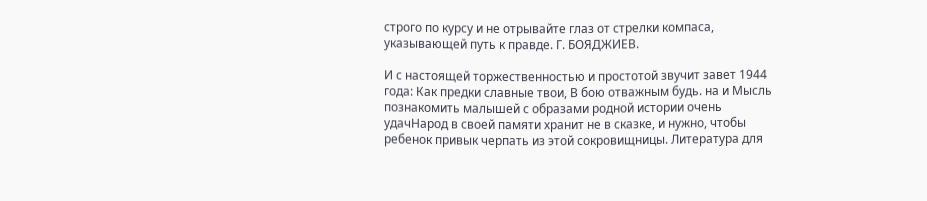строго по курсу и не отрывайте глаз от стрелки компаса, указывающей путь к правде. Г. БОЯДЖИЕВ.

И с настоящей торжественностью и простотой звучит завет 1944 года: Как предки славные твои, В бою отважным будь. на и Мысль познакомить малышей с образами родной истории очень удачНарод в своей памяти хранит не в сказке, и нужно, чтобы ребенок привык черпать из этой сокровищницы. Литература для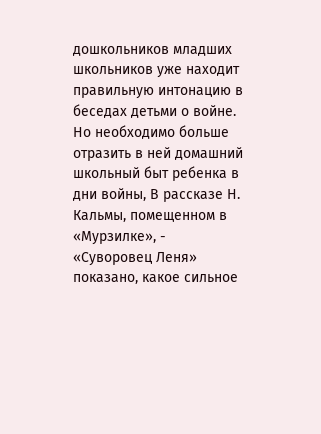дошкольников младших школьников уже находит правильную интонацию в беседах детьми о войне. Но необходимо больше отразить в ней домашний школьный быт ребенка в дни войны, В рассказе Н. Кальмы, помещенном в «Мурзилке», - «Суворовец Леня» показано, какое сильное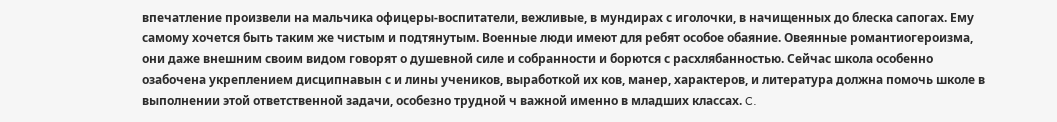впечатление произвели на мальчика офицеры-воспитатели, вежливые, в мундирах с иголочки, в начищенных до блеска сапогах. Ему самому хочется быть таким же чистым и подтянутым. Военные люди имеют для ребят особое обаяние. Овеянные романтиогероизма, они даже внешним своим видом говорят о душевной силе и собранности и борются с расхлябанностью. Сейчас школа особенно озабочена укреплением дисципнавын с и лины учеников, выработкой их ков, манер, характеров, и литература должна помочь школе в выполнении этой ответственной задачи, особезно трудной ч важной именно в младших классах. C.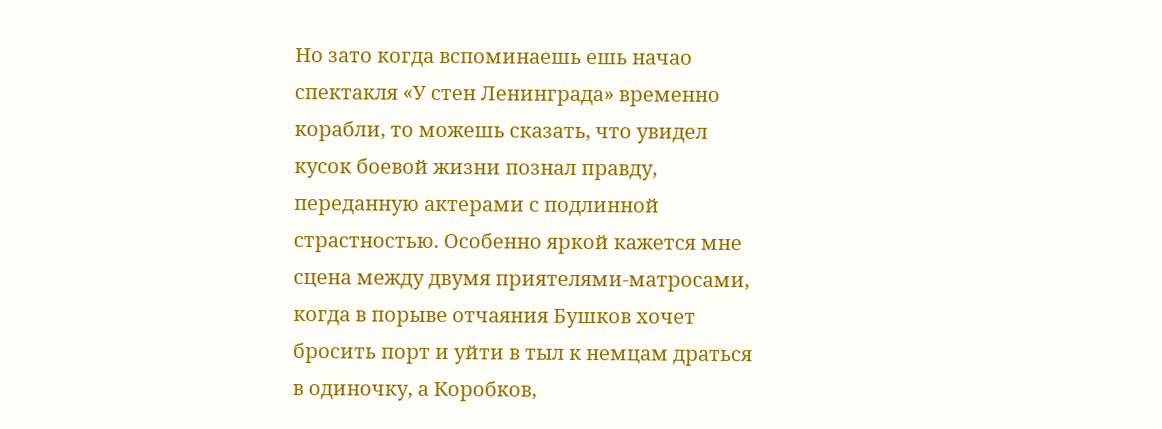Но зато когда вспоминаешь ешь начао спектакля «У стен Ленинграда» временно корабли, то можешь сказать, что увидел кусок боевой жизни познал правду, переданную актерами с подлинной страстностью. Особенно яркой кажется мне сцена между двумя приятелями-матросами, когда в порыве отчаяния Бушков хочет бросить порт и уйти в тыл к немцам драться в одиночку, а Коробков,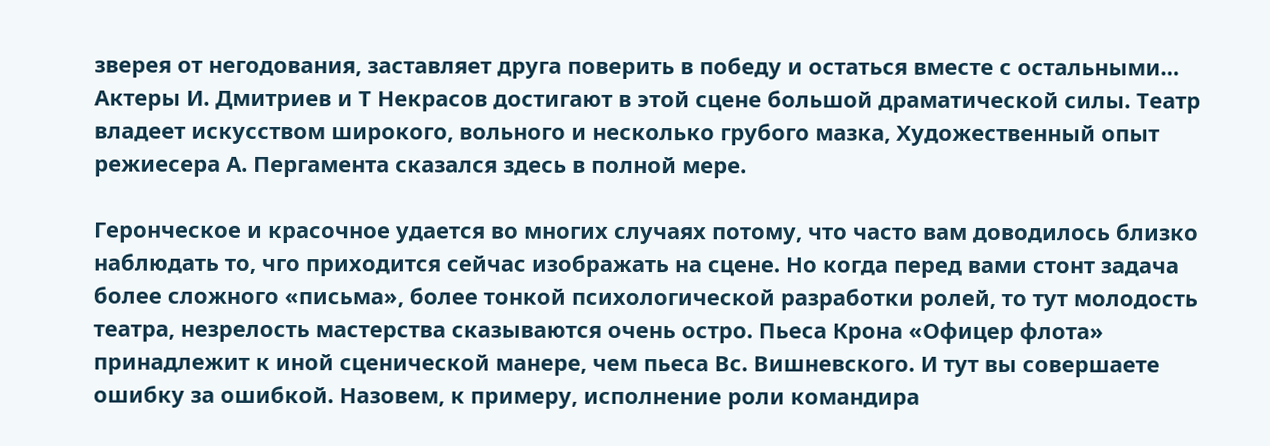зверея от негодования, заставляет друга поверить в победу и остаться вместе с остальными… Актеры И. Дмитриев и Т Некрасов достигают в этой сцене большой драматической силы. Театр владеет искусством широкого, вольного и несколько грубого мазка, Художественный опыт режиесера А. Пергамента сказался здесь в полной мере.

Геронческое и красочное удается во многих случаях потому, что часто вам доводилось близко наблюдать то, чго приходится сейчас изображать на сцене. Но когда перед вами стонт задача более сложного «письма», более тонкой психологической разработки ролей, то тут молодость театра, незрелость мастерства сказываются очень остро. Пьеса Крона «Офицер флота» принадлежит к иной сценической манере, чем пьеса Вс. Вишневского. И тут вы совершаете ошибку за ошибкой. Назовем, к примеру, исполнение роли командира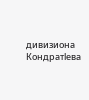дивизиона Кондратlева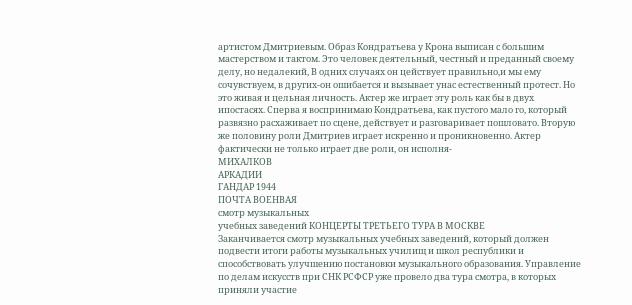артистом Дмитриевым. Образ Кондратьева у Крона выписан с большим мастерством и тактом. Это человек деятельный, честный и преданный своему делу, но недалекий, В одних случаях он цействует правильно,и мы ему сочувствуем, в других-он ошибается и вызывает унас естественный протест. Но это живая и цельная личность. Актер же играет эту роль как бы в двух ипостасях. Сперва я воспринимаю Кондратьева, как пустого мало го, который развязно расхаживает по сцене, действует и разговаривает пошловато. Вторую же половину роли Дмитриев играет искренно и проникновенно. Актер фактически не только играет две роли, он исполня-
МИХАЛКОВ
АРКАДИИ
ГАНДАР 1944
ПОЧТА ВОЕНВАЯ
смотр музыкальных
учебных заведений КОНЦЕРТЫ ТРЕТЬЕГО ТУРА В МОСКВЕ
Заканчивается смотр музыкальных учебных заведений, который должен подвести итоги работы музыкальных училищ и школ республики и способствовать улучшению постановки музыкального образования. Управление по делам искусств при СНК РСФСР уже провело два тура смотра, в которых приняли участие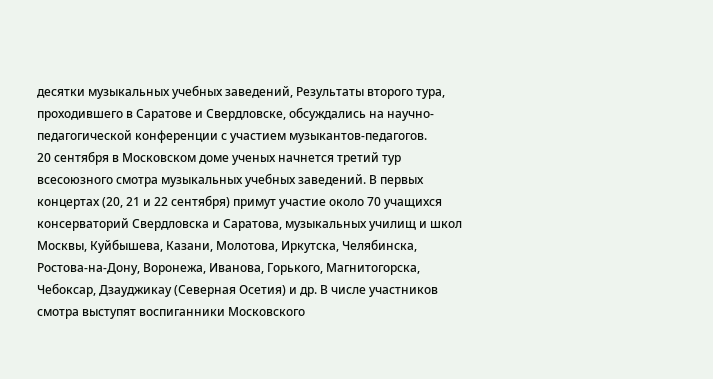десятки музыкальных учебных заведений, Результаты второго тура, проходившего в Саратове и Свердловске, обсуждались на научно-педагогической конференции с участием музыкантов-педагогов.
20 сентября в Московском доме ученых начнется третий тур всесоюзного смотра музыкальных учебных заведений. В первых концертах (20, 21 и 22 сентября) примут участие около 70 учащихся консерваторий Свердловска и Саратова, музыкальных училищ и школ Москвы, Куйбышева, Казани, Молотова, Иркутска, Челябинска, Ростова-на-Дону, Воронежа, Иванова, Горького, Магнитогорска, Чебоксар, Дзауджикау (Северная Осетия) и др. В числе участников смотра выступят воспиганники Московского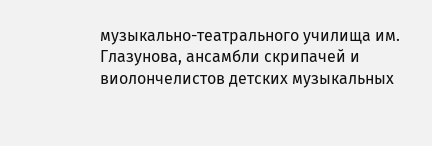музыкально-театрального училища им. Глазунова, ансамбли скрипачей и виолончелистов детских музыкальных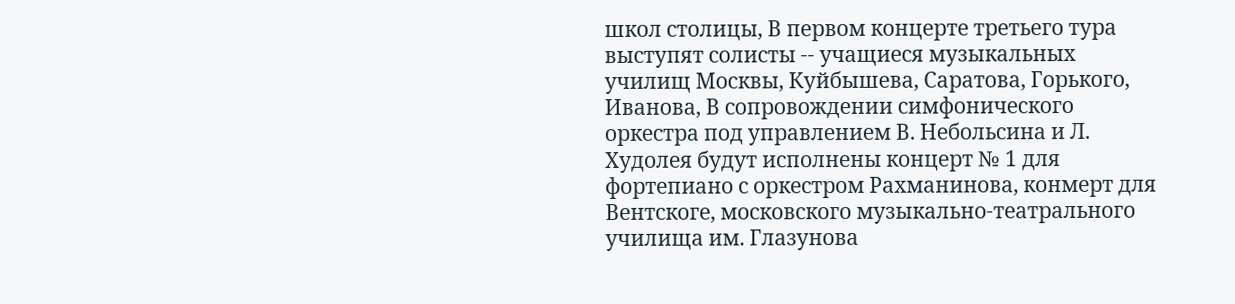школ столицы, В первом концерте третьего тура выступят солисты -- учащиеся музыкальных училищ Москвы, Куйбышева, Саратова, Горького, Иванова, В сопровождении симфонического оркестра под управлением В. Небольсина и Л. Худолея будут исполнены концерт № 1 для фортепиано с оркестром Рахманинова, конмерт для Вентскоге, московского музыкально-театрального училища им. Глазунова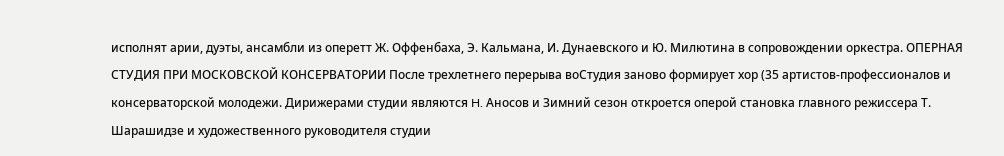исполнят арии, дуэты, ансамбли из оперетт Ж. Оффенбаха, Э. Кальмана, И. Дунаевского и Ю. Милютина в сопровождении оркестра. ОПЕРНАЯ СТУДИЯ ПРИ МОСКОВСКОЙ КОНСЕРВАТОРИИ После трехлетнего перерыва воСтудия заново формирует хор (35 артистов-профессионалов и консерваторской молодежи. Дирижерами студии являются H. Аносов и Зимний сезон откроется оперой становка главного режиссера Т. Шарашидзе и художественного руководителя студии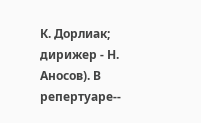К. Дорлиак; дирижер - Н. Аносов). В репертуаре--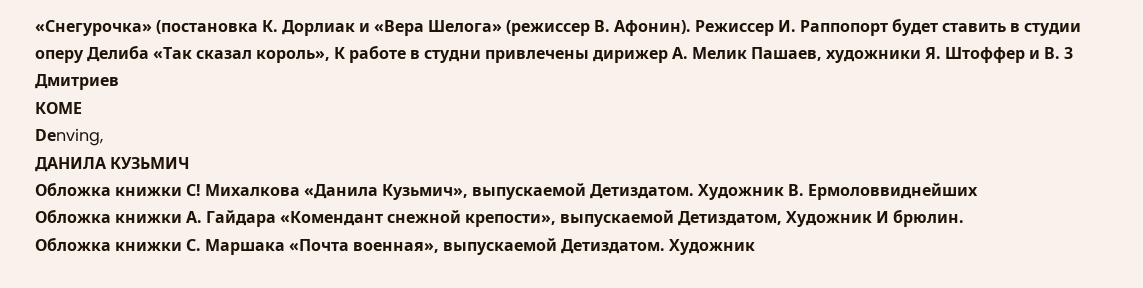«Снегурочка» (постановка К. Дорлиак и «Вера Шелога» (режиссер В. Афонин). Режиссер И. Раппопорт будет ставить в студии оперу Делиба «Так сказал король», К работе в студни привлечены дирижер А. Мелик Пашаев, художники Я. Штоффер и В. 3 Дмитриев
КОМЕ
Dеnving,
ДАНИЛА КУЗЬМИЧ
Обложка книжки С! Михалкова «Данила Кузьмич», выпускаемой Детиздатом. Художник В. Ермоловвиднейших
Обложка книжки А. Гайдара «Комендант снежной крепости», выпускаемой Детиздатом, Художник И брюлин.
Обложка книжки С. Маршака «Почта военная», выпускаемой Детиздатом. Художник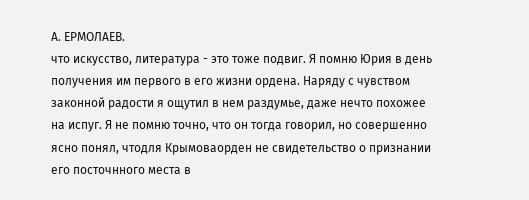А. ЕРМОЛАЕВ.
что искусство, литература - это тоже подвиг. Я помню Юрия в день получения им первого в его жизни ордена. Наряду с чувством законной радости я ощутил в нем раздумье, даже нечто похожее на испуг. Я не помню точно, что он тогда говорил, но совершенно ясно понял, чтодля Крымоваорден не свидетельство о признании его посточнного места в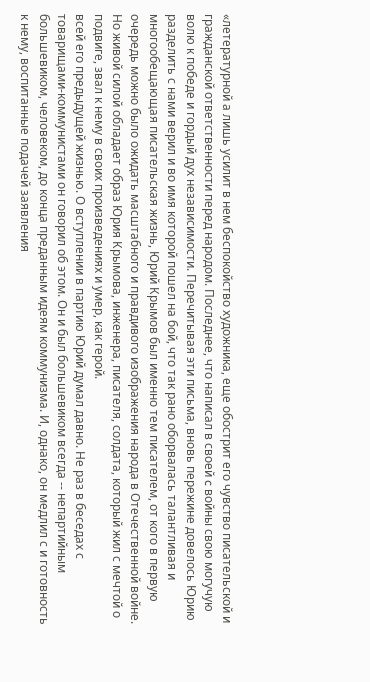«летературной а лишь усилит в нем беспокойство художника, еще обострит его чувство писательской и гражданской ответственности перед народом. Последнее, что написал в своей c войны свою могучую волю к победе и гордый дух независимости. Перечитывая эти письма, вновь пережине довелось Юрию разделить с нами верил и во имя которой пошел на бой, что так рано оборвалась талантливая и многообещающая писательская жизнь, Юрий Крымов был именно тем писателем, от кого в первую очередь можно было ожидать масштабного и правдивого изображения народа в Отечественной войне. Но живой силой обладает образ Юрия Крымова, инженера, писателя, солдата, который жил с мечтой о подвиге, звал к нему в своих произведениях и умер, как герой.
всей его предыдущей жизнью. О вступлении в партию Юрий думал давно. Не раз в беседах с товарищами-коммунистами он говорил об этом. Он и был большевиком всегда -- непартийным большевиком, человеком, до конца преданным идеям коммунизма. И, однако, он медлил с и готовность к нему, воспитанные подачей заявления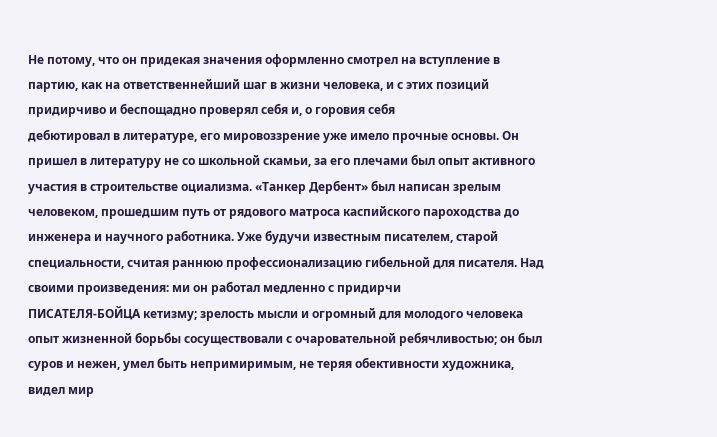Не потому, что он придекая значения оформленно смотрел на вступление в партию, как на ответственнейший шаг в жизни человека, и с этих позиций придирчиво и беспощадно проверял себя и, о горовия себя
дебютировал в литературе, его мировоззрение уже имело прочные основы. Он пришел в литературу не со школьной скамьи, за его плечами был опыт активного участия в строительстве оциализма. «Танкер Дербент» был написан зрелым человеком, прошедшим путь от рядового матроса каспийского пароходства до инженера и научного работника. Уже будучи известным писателем, старой специальности, считая раннюю профессионализацию гибельной для писателя. Над своими произведения: ми он работал медленно с придирчи
ПИСАТЕЛЯ-БОЙЦА кетизму; зрелость мысли и огромный для молодого человека опыт жизненной борьбы сосуществовали с очаровательной ребячливостью; он был суров и нежен, умел быть непримиримым, не теряя обективности художника, видел мир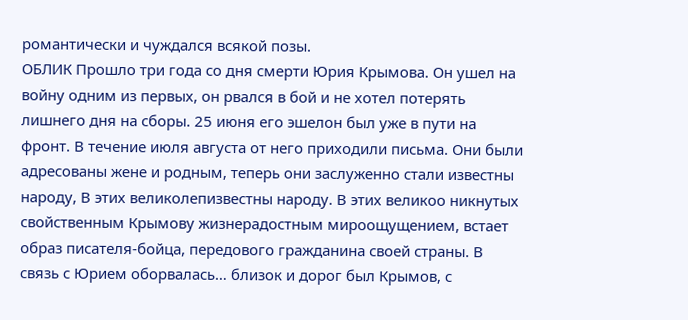романтически и чуждался всякой позы.
ОБЛИК Прошло три года со дня смерти Юрия Крымова. Он ушел на войну одним из первых, он рвался в бой и не хотел потерять лишнего дня на сборы. 25 июня его эшелон был уже в пути на фронт. В течение июля августа от него приходили письма. Они были адресованы жене и родным, теперь они заслуженно стали известны народу, В этих великолепизвестны народу. В этих великоо никнутых свойственным Крымову жизнерадостным мироощущением, встает образ писателя-бойца, передового гражданина своей страны. В связь с Юрием оборвалась… близок и дорог был Крымов, с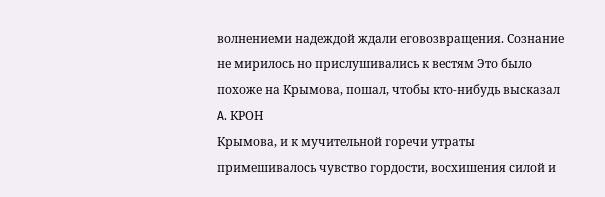волнениеми надеждой ждали еговозвращения. Сознание не мирилось но прислушивались к вестям Это было похоже на Крымова, пошал, чтобы кто-нибудь высказал
A. КРОН
Крымова, и к мучительной горечи утраты примешивалось чувство гордости, восхишения силой и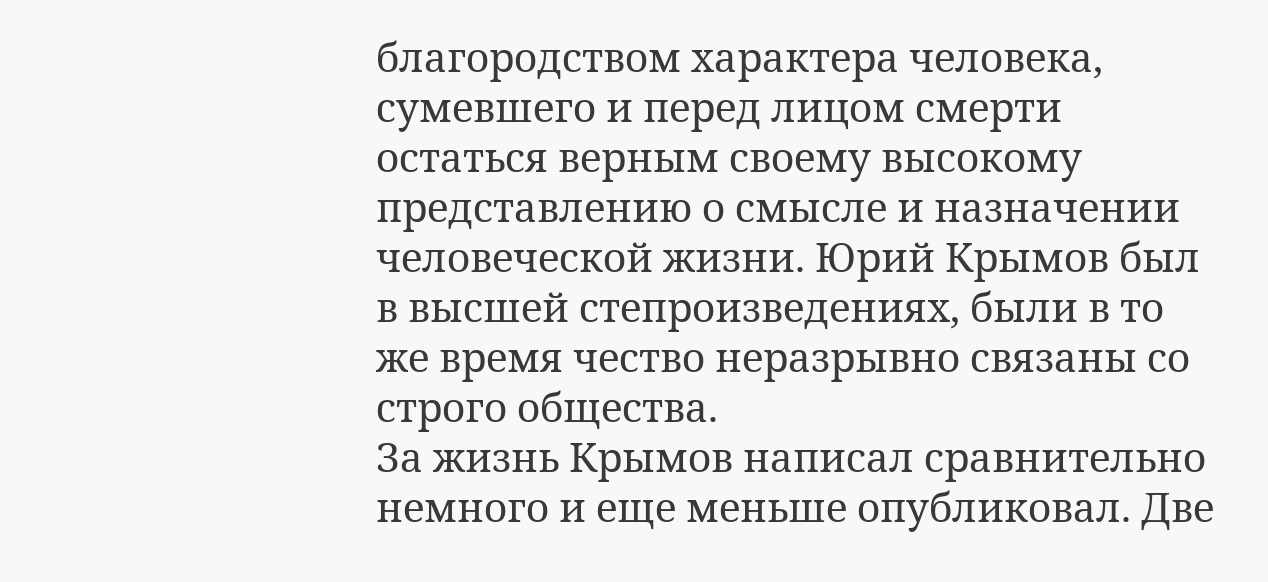благородством характера человека, сумевшего и перед лицом смерти остаться верным своему высокому представлению о смысле и назначении человеческой жизни. Юрий Крымов был в высшей степроизведениях, были в то же время чество неразрывно связаны со строго общества.
За жизнь Крымов написал сравнительно немного и еще меньше опубликовал. Две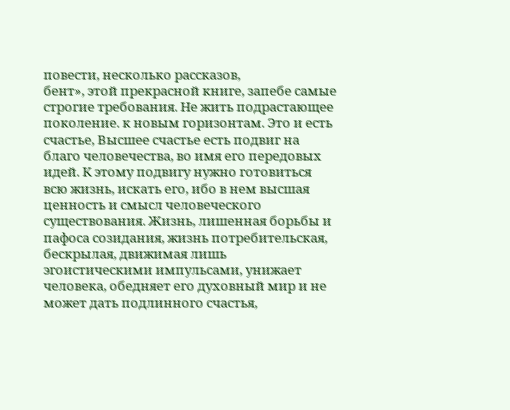повести, несколько рассказов,
бент», этой прекрасной книге, запебе самые строгие требования. Не жить подрастающее поколение. к новым горизонтам. Это и есть счастье, Высшее счастье есть подвиг на благо человечества, во имя его передовых идей. К этому подвигу нужно готовиться всю жизнь, искать его, ибо в нем высшая ценность и смысл человеческого существования. Жизнь, лишенная борьбы и пафоса созидания, жизнь потребительская, бескрылая, движимая лишь эгоистическими импульсами, унижает человека, обедняет его духовный мир и не может дать подлинного счастья,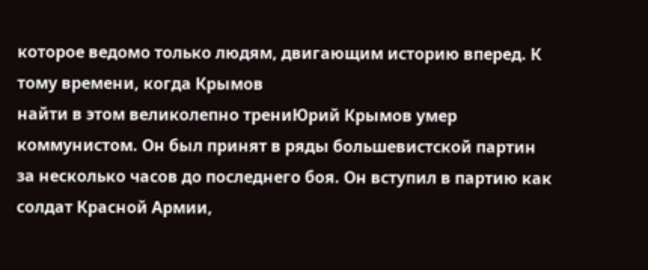которое ведомо только людям, двигающим историю вперед. К тому времени, когда Крымов
найти в этом великолепно трениЮрий Крымов умер коммунистом. Он был принят в ряды большевистской партин за несколько часов до последнего боя. Он вступил в партию как солдат Красной Армии,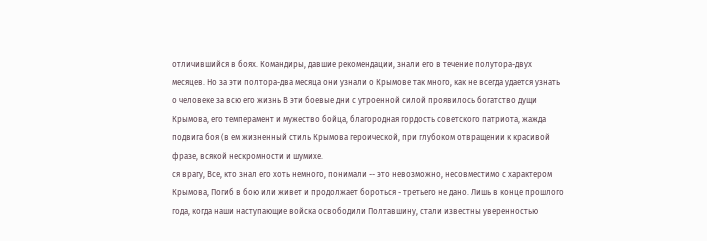отличившийся в боях. Командиры, давшие рекомендации, знали его в течение полутора-двух месяцев. Но за эти полтора-два месяца они узнали о Крымове так много, как не всегда удается узнать о человеке за всю его жизнь В эти боевые дни с утроенной силой проявилось богатство дущи Крымова, его темперамент и мужество бойца, благородная гордость советского патриота, жажда подвига боя (в ем жизненный стиль Крымова героической, при глубоком отвращении к красивой фразе, всякой нескромности и шумихе.
ся врагу, Все, кто знал его хоть немного, понимали -- это невозможно, несовместимо с характером Крымова, Погиб в бою или живет и продолжает бороться - третьего не дано. Лишь в конце прошлого года, когда наши наступающие войска освободили Полтавшину, стали известны уверенностью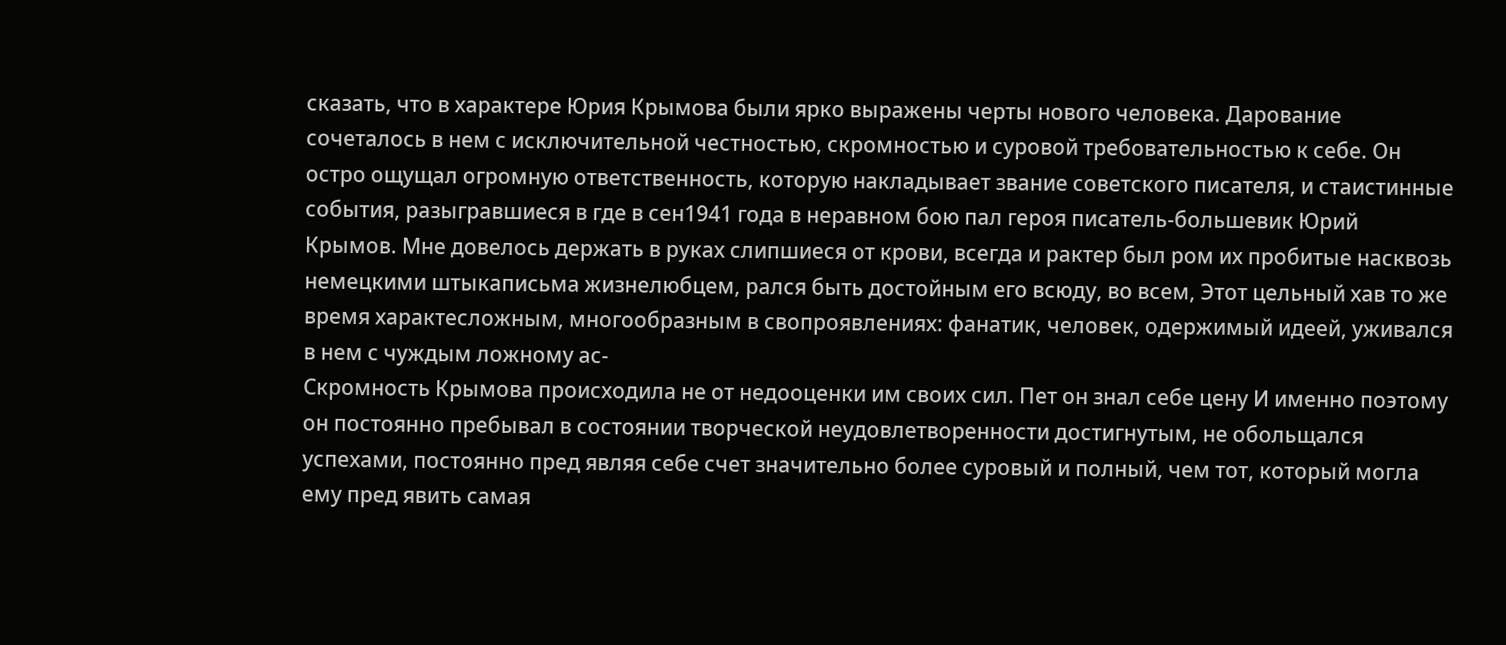сказать, что в характере Юрия Крымова были ярко выражены черты нового человека. Дарование сочеталось в нем с исключительной честностью, скромностью и суровой требовательностью к себе. Он остро ощущал огромную ответственность, которую накладывает звание советского писателя, и стаистинные события, разыгравшиеся в где в сен1941 года в неравном бою пал героя писатель-большевик Юрий Крымов. Мне довелось держать в руках слипшиеся от крови, всегда и рактер был ром их пробитые насквозь немецкими штыкаписьма жизнелюбцем, рался быть достойным его всюду, во всем, Этот цельный хав то же время характесложным, многообразным в свопроявлениях: фанатик, человек, одержимый идеей, уживался в нем с чуждым ложному ас-
Скромность Крымова происходила не от недооценки им своих сил. Пет он знал себе цену И именно поэтому он постоянно пребывал в состоянии творческой неудовлетворенности достигнутым, не обольщался успехами, постоянно пред являя себе счет значительно более суровый и полный, чем тот, который могла ему пред явить самая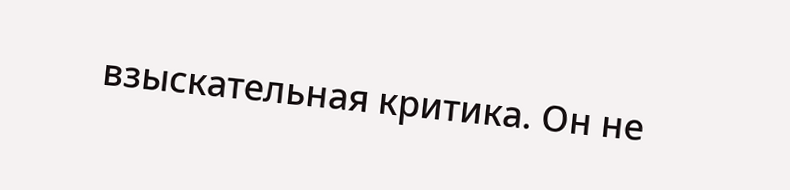взыскательная критика. Он не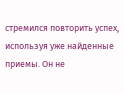стремился повторить успех, используя уже найденные приемы. Он не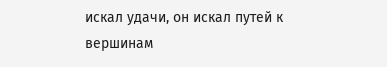искал удачи, он искал путей к вершинам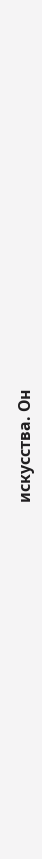искусства. Он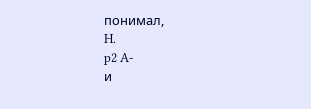понимал,
H.
p2 A-
и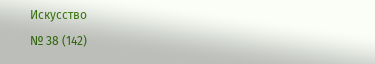Искусство
№ 38 (142)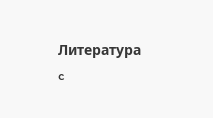Литература
c